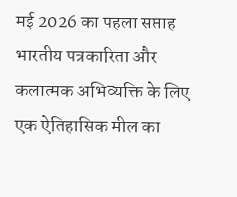मई 2026 का पहला सप्ताह भारतीय पत्रकारिता और कलात्मक अभिव्यक्ति के लिए एक ऐतिहासिक मील का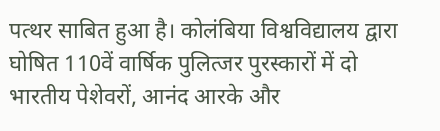पत्थर साबित हुआ है। कोलंबिया विश्वविद्यालय द्वारा घोषित 110वें वार्षिक पुलित्जर पुरस्कारों में दो भारतीय पेशेवरों, आनंद आरके और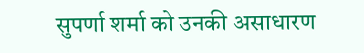सुपर्णा शर्मा को उनकी असाधारण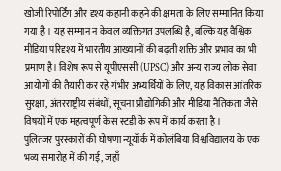खोजी रिपोर्टिंग और दृश्य कहानी कहने की क्षमता के लिए सम्मानित किया गया है । यह सम्मान न केवल व्यक्तिगत उपलब्धि है, बल्कि यह वैश्विक मीडिया परिदृश्य में भारतीय आख्यानों की बढ़ती शक्ति और प्रभाव का भी प्रमाण है। विशेष रूप से यूपीएससी (UPSC) और अन्य राज्य लोक सेवा आयोगों की तैयारी कर रहे गंभीर अभ्यर्थियों के लिए, यह विकास आंतरिक सुरक्षा, अंतरराष्ट्रीय संबंधों, सूचना प्रौद्योगिकी और मीडिया नैतिकता जैसे विषयों में एक महत्वपूर्ण केस स्टडी के रूप में कार्य करता है ।
पुलित्जर पुरस्कारों की घोषणा न्यूयॉर्क में कोलंबिया विश्वविद्यालय के एक भव्य समारोह में की गई, जहाँ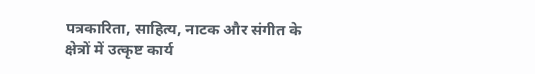पत्रकारिता, साहित्य, नाटक और संगीत के क्षेत्रों में उत्कृष्ट कार्य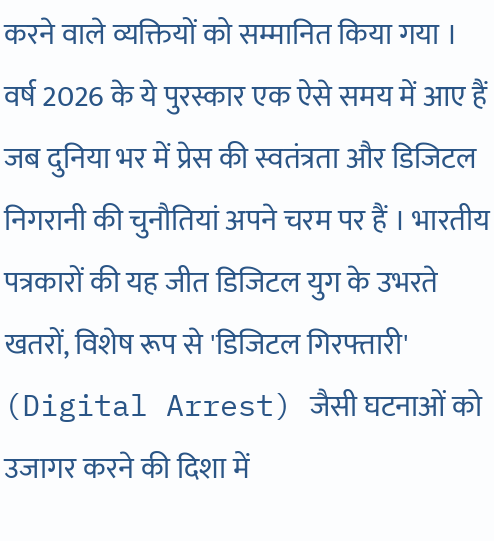करने वाले व्यक्तियों को सम्मानित किया गया । वर्ष 2026 के ये पुरस्कार एक ऐसे समय में आए हैं जब दुनिया भर में प्रेस की स्वतंत्रता और डिजिटल निगरानी की चुनौतियां अपने चरम पर हैं । भारतीय पत्रकारों की यह जीत डिजिटल युग के उभरते खतरों, विशेष रूप से 'डिजिटल गिरफ्तारी' (Digital Arrest) जैसी घटनाओं को उजागर करने की दिशा में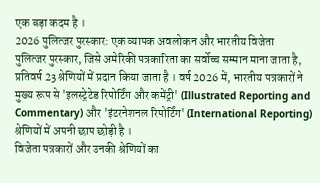एक बड़ा कदम है ।
2026 पुलित्जर पुरस्कार: एक व्यापक अवलोकन और भारतीय विजेता
पुलित्जर पुरस्कार, जिसे अमेरिकी पत्रकारिता का सर्वोच्च सम्मान माना जाता है, प्रतिवर्ष 23 श्रेणियों में प्रदान किया जाता है । वर्ष 2026 में, भारतीय पत्रकारों ने मुख्य रूप से 'इलस्ट्रेटेड रिपोर्टिंग और कमेंट्री' (Illustrated Reporting and Commentary) और 'इंटरनेशनल रिपोर्टिंग' (International Reporting) श्रेणियों में अपनी छाप छोड़ी है ।
विजेता पत्रकारों और उनकी श्रेणियों का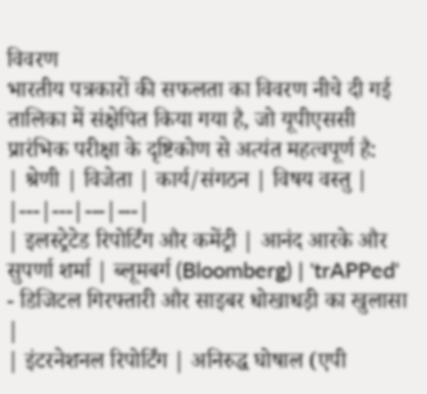विवरण
भारतीय पत्रकारों की सफलता का विवरण नीचे दी गई तालिका में संक्षेपित किया गया है, जो यूपीएससी प्रारंभिक परीक्षा के दृष्टिकोण से अत्यंत महत्वपूर्ण है:
| श्रेणी | विजेता | कार्य/संगठन | विषय वस्तु |
|---|---|---|---|
| इलस्ट्रेटेड रिपोर्टिंग और कमेंट्री | आनंद आरके और सुपर्णा शर्मा | ब्लूमबर्ग (Bloomberg) | 'trAPPed' - डिजिटल गिरफ्तारी और साइबर धोखाधड़ी का खुलासा |
| इंटरनेशनल रिपोर्टिंग | अनिरुद्ध घोषाल (एपी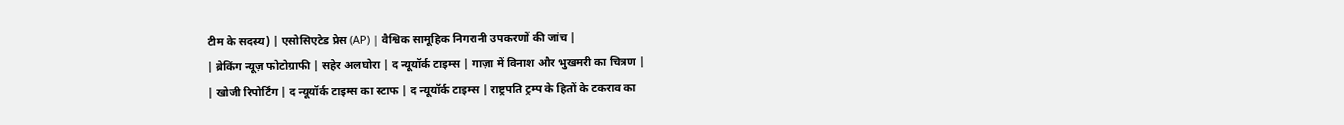टीम के सदस्य) | एसोसिएटेड प्रेस (AP) | वैश्विक सामूहिक निगरानी उपकरणों की जांच |
| ब्रेकिंग न्यूज़ फोटोग्राफी | सहेर अलघोरा | द न्यूयॉर्क टाइम्स | गाज़ा में विनाश और भुखमरी का चित्रण |
| खोजी रिपोर्टिंग | द न्यूयॉर्क टाइम्स का स्टाफ | द न्यूयॉर्क टाइम्स | राष्ट्रपति ट्रम्प के हितों के टकराव का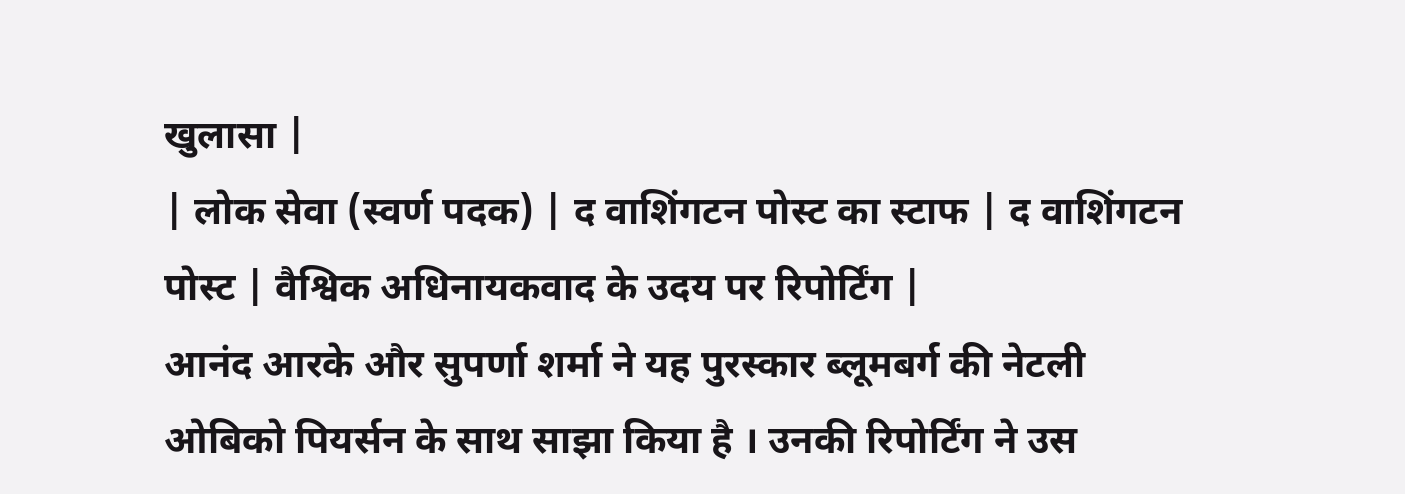खुलासा |
| लोक सेवा (स्वर्ण पदक) | द वाशिंगटन पोस्ट का स्टाफ | द वाशिंगटन पोस्ट | वैश्विक अधिनायकवाद के उदय पर रिपोर्टिंग |
आनंद आरके और सुपर्णा शर्मा ने यह पुरस्कार ब्लूमबर्ग की नेटली ओबिको पियर्सन के साथ साझा किया है । उनकी रिपोर्टिंग ने उस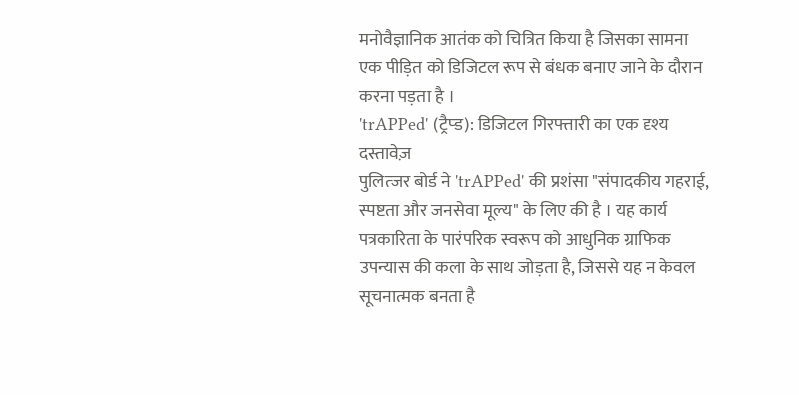मनोवैज्ञानिक आतंक को चित्रित किया है जिसका सामना एक पीड़ित को डिजिटल रूप से बंधक बनाए जाने के दौरान करना पड़ता है ।
'trAPPed' (ट्रैप्ड): डिजिटल गिरफ्तारी का एक दृश्य दस्तावेज़
पुलित्जर बोर्ड ने 'trAPPed' की प्रशंसा "संपादकीय गहराई, स्पष्टता और जनसेवा मूल्य" के लिए की है । यह कार्य पत्रकारिता के पारंपरिक स्वरूप को आधुनिक ग्राफिक उपन्यास की कला के साथ जोड़ता है, जिससे यह न केवल सूचनात्मक बनता है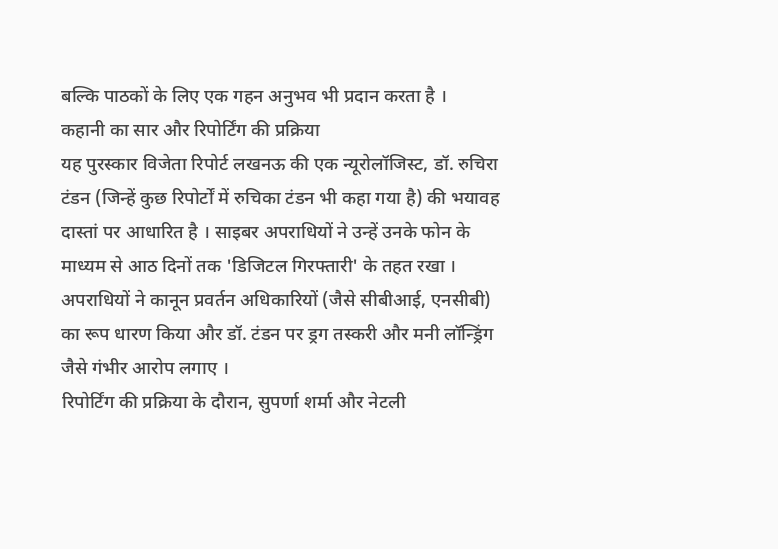बल्कि पाठकों के लिए एक गहन अनुभव भी प्रदान करता है ।
कहानी का सार और रिपोर्टिंग की प्रक्रिया
यह पुरस्कार विजेता रिपोर्ट लखनऊ की एक न्यूरोलॉजिस्ट, डॉ. रुचिरा टंडन (जिन्हें कुछ रिपोर्टों में रुचिका टंडन भी कहा गया है) की भयावह दास्तां पर आधारित है । साइबर अपराधियों ने उन्हें उनके फोन के माध्यम से आठ दिनों तक 'डिजिटल गिरफ्तारी' के तहत रखा । अपराधियों ने कानून प्रवर्तन अधिकारियों (जैसे सीबीआई, एनसीबी) का रूप धारण किया और डॉ. टंडन पर ड्रग तस्करी और मनी लॉन्ड्रिंग जैसे गंभीर आरोप लगाए ।
रिपोर्टिंग की प्रक्रिया के दौरान, सुपर्णा शर्मा और नेटली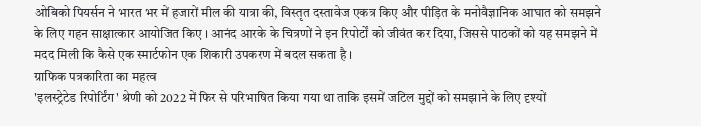ओबिको पियर्सन ने भारत भर में हजारों मील की यात्रा की, विस्तृत दस्तावेज एकत्र किए और पीड़ित के मनोवैज्ञानिक आघात को समझने के लिए गहन साक्षात्कार आयोजित किए । आनंद आरके के चित्रणों ने इन रिपोर्टों को जीवंत कर दिया, जिससे पाठकों को यह समझने में मदद मिली कि कैसे एक स्मार्टफोन एक शिकारी उपकरण में बदल सकता है ।
ग्राफिक पत्रकारिता का महत्व
'इलस्ट्रेटेड रिपोर्टिंग' श्रेणी को 2022 में फिर से परिभाषित किया गया था ताकि इसमें जटिल मुद्दों को समझाने के लिए दृश्यों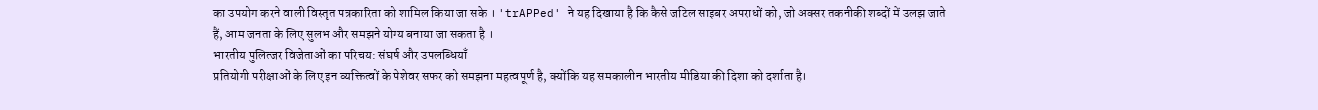का उपयोग करने वाली विस्तृत पत्रकारिता को शामिल किया जा सके । 'trAPPed' ने यह दिखाया है कि कैसे जटिल साइबर अपराधों को, जो अक्सर तकनीकी शब्दों में उलझ जाते हैं, आम जनता के लिए सुलभ और समझने योग्य बनाया जा सकता है ।
भारतीय पुलित्जर विजेताओं का परिचय: संघर्ष और उपलब्धियाँ
प्रतियोगी परीक्षाओं के लिए इन व्यक्तित्वों के पेशेवर सफर को समझना महत्वपूर्ण है, क्योंकि यह समकालीन भारतीय मीडिया की दिशा को दर्शाता है।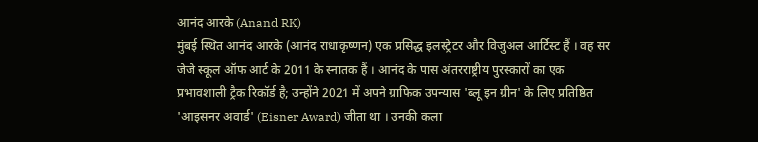आनंद आरके (Anand RK)
मुंबई स्थित आनंद आरके (आनंद राधाकृष्णन) एक प्रसिद्ध इलस्ट्रेटर और विजुअल आर्टिस्ट हैं । वह सर जेजे स्कूल ऑफ आर्ट के 2011 के स्नातक हैं । आनंद के पास अंतरराष्ट्रीय पुरस्कारों का एक प्रभावशाली ट्रैक रिकॉर्ड है; उन्होंने 2021 में अपने ग्राफिक उपन्यास 'ब्लू इन ग्रीन' के लिए प्रतिष्ठित 'आइसनर अवार्ड' (Eisner Award) जीता था । उनकी कला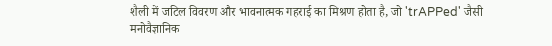शैली में जटिल विवरण और भावनात्मक गहराई का मिश्रण होता है, जो 'trAPPed' जैसी मनोवैज्ञानिक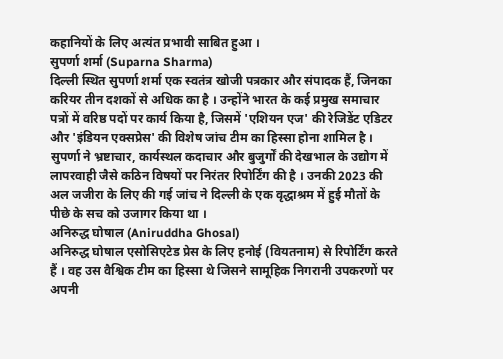कहानियों के लिए अत्यंत प्रभावी साबित हुआ ।
सुपर्णा शर्मा (Suparna Sharma)
दिल्ली स्थित सुपर्णा शर्मा एक स्वतंत्र खोजी पत्रकार और संपादक हैं, जिनका करियर तीन दशकों से अधिक का है । उन्होंने भारत के कई प्रमुख समाचार पत्रों में वरिष्ठ पदों पर कार्य किया है, जिसमें 'एशियन एज' की रेजिडेंट एडिटर और 'इंडियन एक्सप्रेस' की विशेष जांच टीम का हिस्सा होना शामिल है । सुपर्णा ने भ्रष्टाचार, कार्यस्थल कदाचार और बुजुर्गों की देखभाल के उद्योग में लापरवाही जैसे कठिन विषयों पर निरंतर रिपोर्टिंग की है । उनकी 2023 की अल जजीरा के लिए की गई जांच ने दिल्ली के एक वृद्धाश्रम में हुई मौतों के पीछे के सच को उजागर किया था ।
अनिरुद्ध घोषाल (Aniruddha Ghosal)
अनिरुद्ध घोषाल एसोसिएटेड प्रेस के लिए हनोई (वियतनाम) से रिपोर्टिंग करते हैं । वह उस वैश्विक टीम का हिस्सा थे जिसने सामूहिक निगरानी उपकरणों पर अपनी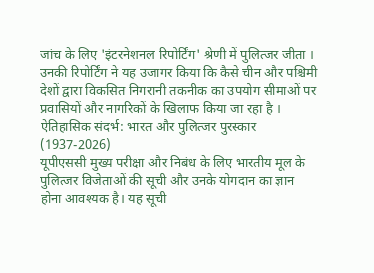जांच के लिए 'इंटरनेशनल रिपोर्टिंग' श्रेणी में पुलित्जर जीता । उनकी रिपोर्टिंग ने यह उजागर किया कि कैसे चीन और पश्चिमी देशों द्वारा विकसित निगरानी तकनीक का उपयोग सीमाओं पर प्रवासियों और नागरिकों के खिलाफ किया जा रहा है ।
ऐतिहासिक संदर्भ: भारत और पुलित्जर पुरस्कार (1937-2026)
यूपीएससी मुख्य परीक्षा और निबंध के लिए भारतीय मूल के पुलित्जर विजेताओं की सूची और उनके योगदान का ज्ञान होना आवश्यक है। यह सूची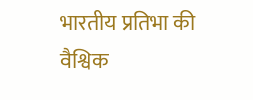भारतीय प्रतिभा की वैश्विक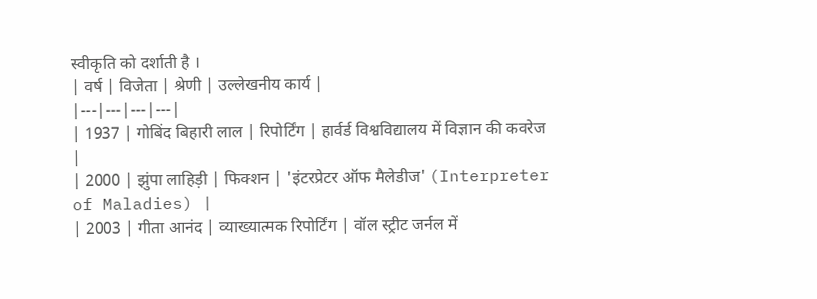स्वीकृति को दर्शाती है ।
| वर्ष | विजेता | श्रेणी | उल्लेखनीय कार्य |
|---|---|---|---|
| 1937 | गोबिंद बिहारी लाल | रिपोर्टिंग | हार्वर्ड विश्वविद्यालय में विज्ञान की कवरेज |
| 2000 | झुंपा लाहिड़ी | फिक्शन | 'इंटरप्रेटर ऑफ मैलेडीज' (Interpreter of Maladies) |
| 2003 | गीता आनंद | व्याख्यात्मक रिपोर्टिंग | वॉल स्ट्रीट जर्नल में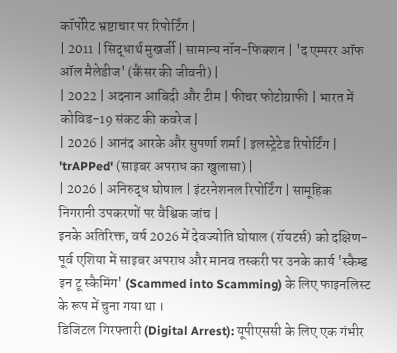कॉर्पोरेट भ्रष्टाचार पर रिपोर्टिंग |
| 2011 | सिद्धार्थ मुखर्जी | सामान्य नॉन-फिक्शन | 'द एम्परर ऑफ ऑल मैलेडीज' (कैंसर की जीवनी) |
| 2022 | अदनान आबिदी और टीम | फीचर फोटोग्राफी | भारत में कोविड-19 संकट की कवरेज |
| 2026 | आनंद आरके और सुपर्णा शर्मा | इलस्ट्रेटेड रिपोर्टिंग | 'trAPPed' (साइबर अपराध का खुलासा) |
| 2026 | अनिरुद्ध घोषाल | इंटरनेशनल रिपोर्टिंग | सामूहिक निगरानी उपकरणों पर वैश्विक जांच |
इनके अतिरिक्त, वर्ष 2026 में देवज्योति घोषाल (रॉयटर्स) को दक्षिण-पूर्व एशिया में साइबर अपराध और मानव तस्करी पर उनके कार्य 'स्कैम्ड इन टू स्कैमिंग' (Scammed into Scamming) के लिए फाइनलिस्ट के रूप में चुना गया था ।
डिजिटल गिरफ्तारी (Digital Arrest): यूपीएससी के लिए एक गंभीर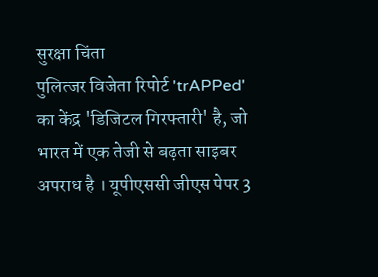सुरक्षा चिंता
पुलित्जर विजेता रिपोर्ट 'trAPPed' का केंद्र 'डिजिटल गिरफ्तारी' है, जो भारत में एक तेजी से बढ़ता साइबर अपराध है । यूपीएससी जीएस पेपर 3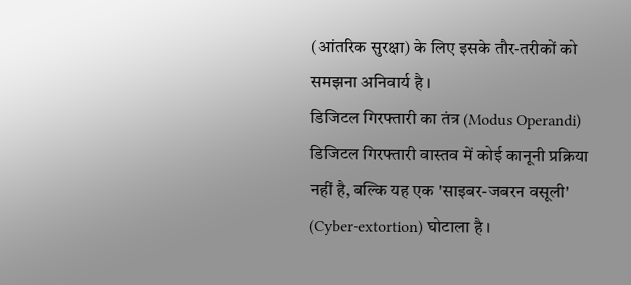(आंतरिक सुरक्षा) के लिए इसके तौर-तरीकों को समझना अनिवार्य है ।
डिजिटल गिरफ्तारी का तंत्र (Modus Operandi)
डिजिटल गिरफ्तारी वास्तव में कोई कानूनी प्रक्रिया नहीं है, बल्कि यह एक 'साइबर-जबरन वसूली' (Cyber-extortion) घोटाला है ।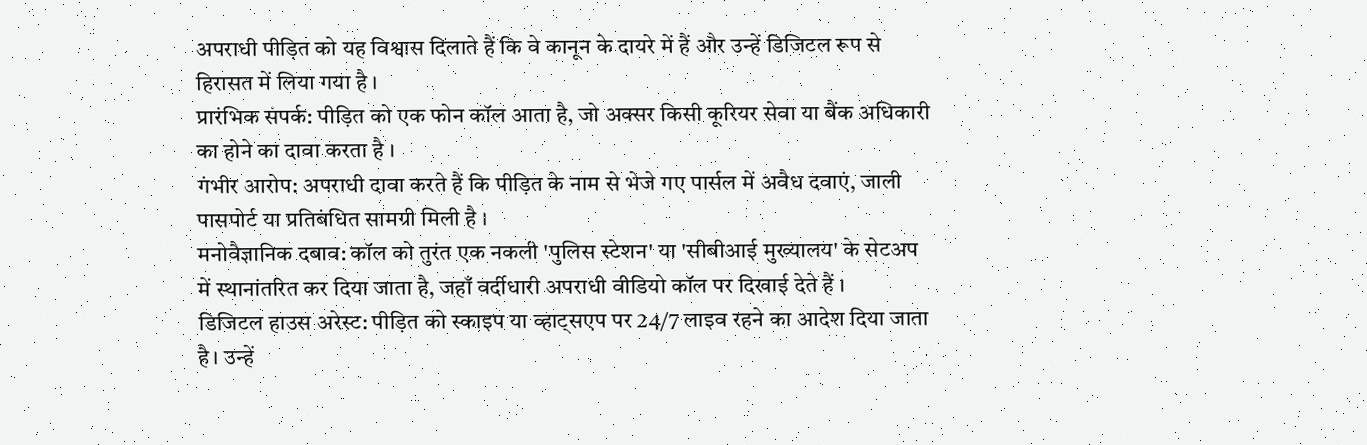अपराधी पीड़ित को यह विश्वास दिलाते हैं कि वे कानून के दायरे में हैं और उन्हें डिजिटल रूप से हिरासत में लिया गया है ।
प्रारंभिक संपर्क: पीड़ित को एक फोन कॉल आता है, जो अक्सर किसी कूरियर सेवा या बैंक अधिकारी का होने का दावा करता है ।
गंभीर आरोप: अपराधी दावा करते हैं कि पीड़ित के नाम से भेजे गए पार्सल में अवैध दवाएं, जाली पासपोर्ट या प्रतिबंधित सामग्री मिली है ।
मनोवैज्ञानिक दबाव: कॉल को तुरंत एक नकली 'पुलिस स्टेशन' या 'सीबीआई मुख्यालय' के सेटअप में स्थानांतरित कर दिया जाता है, जहाँ वर्दीधारी अपराधी वीडियो कॉल पर दिखाई देते हैं ।
डिजिटल हाउस अरेस्ट: पीड़ित को स्काइप या व्हाट्सएप पर 24/7 लाइव रहने का आदेश दिया जाता है। उन्हें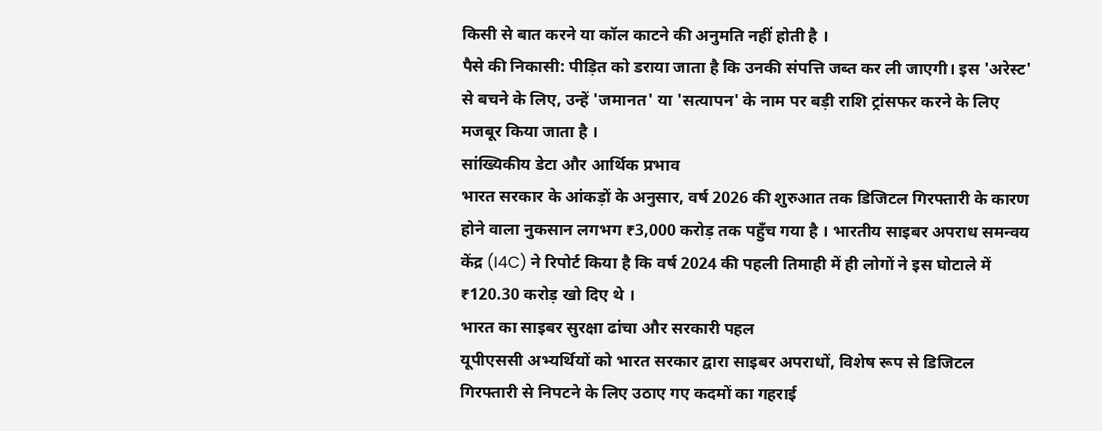किसी से बात करने या कॉल काटने की अनुमति नहीं होती है ।
पैसे की निकासी: पीड़ित को डराया जाता है कि उनकी संपत्ति जब्त कर ली जाएगी। इस 'अरेस्ट' से बचने के लिए, उन्हें 'जमानत' या 'सत्यापन' के नाम पर बड़ी राशि ट्रांसफर करने के लिए मजबूर किया जाता है ।
सांख्यिकीय डेटा और आर्थिक प्रभाव
भारत सरकार के आंकड़ों के अनुसार, वर्ष 2026 की शुरुआत तक डिजिटल गिरफ्तारी के कारण होने वाला नुकसान लगभग ₹3,000 करोड़ तक पहुँच गया है । भारतीय साइबर अपराध समन्वय केंद्र (I4C) ने रिपोर्ट किया है कि वर्ष 2024 की पहली तिमाही में ही लोगों ने इस घोटाले में ₹120.30 करोड़ खो दिए थे ।
भारत का साइबर सुरक्षा ढांचा और सरकारी पहल
यूपीएससी अभ्यर्थियों को भारत सरकार द्वारा साइबर अपराधों, विशेष रूप से डिजिटल गिरफ्तारी से निपटने के लिए उठाए गए कदमों का गहराई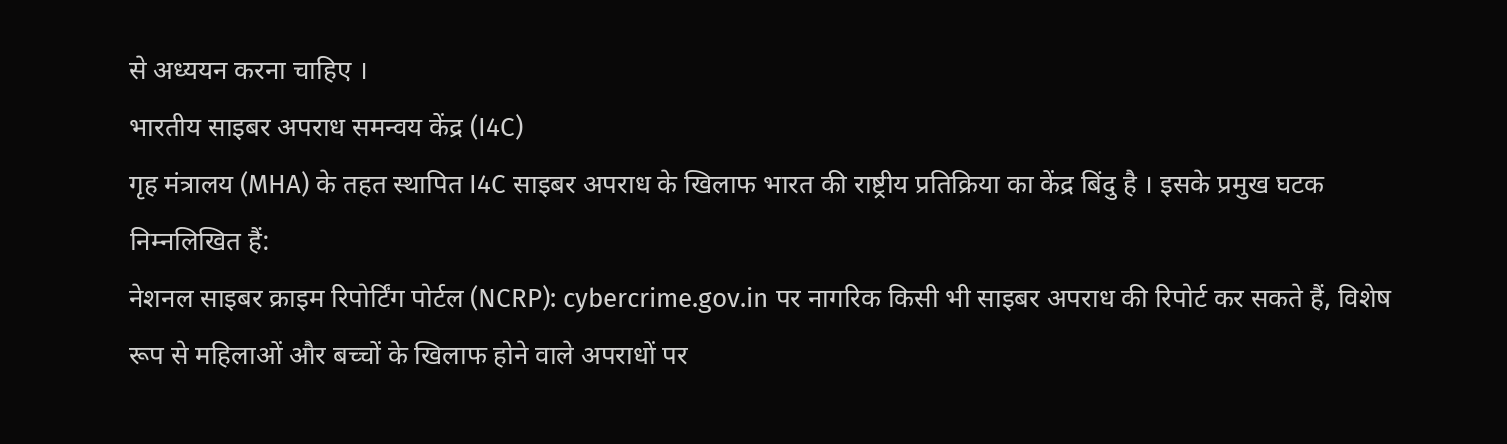से अध्ययन करना चाहिए ।
भारतीय साइबर अपराध समन्वय केंद्र (I4C)
गृह मंत्रालय (MHA) के तहत स्थापित I4C साइबर अपराध के खिलाफ भारत की राष्ट्रीय प्रतिक्रिया का केंद्र बिंदु है । इसके प्रमुख घटक निम्नलिखित हैं:
नेशनल साइबर क्राइम रिपोर्टिंग पोर्टल (NCRP): cybercrime.gov.in पर नागरिक किसी भी साइबर अपराध की रिपोर्ट कर सकते हैं, विशेष रूप से महिलाओं और बच्चों के खिलाफ होने वाले अपराधों पर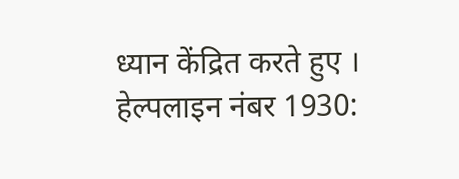ध्यान केंद्रित करते हुए ।
हेल्पलाइन नंबर 1930: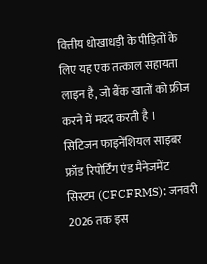वित्तीय धोखाधड़ी के पीड़ितों के लिए यह एक तत्काल सहायता लाइन है, जो बैंक खातों को फ्रीज करने में मदद करती है ।
सिटिजन फाइनेंशियल साइबर फ्रॉड रिपोर्टिंग एंड मैनेजमेंट सिस्टम (CFCFRMS): जनवरी 2026 तक इस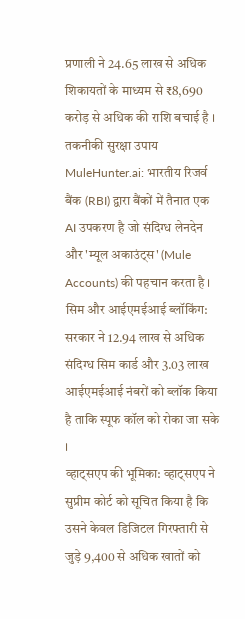प्रणाली ने 24.65 लाख से अधिक शिकायतों के माध्यम से ₹8,690 करोड़ से अधिक की राशि बचाई है ।
तकनीकी सुरक्षा उपाय
MuleHunter.ai: भारतीय रिजर्व बैंक (RBI) द्वारा बैंकों में तैनात एक AI उपकरण है जो संदिग्ध लेनदेन और 'म्यूल अकाउंट्स' (Mule Accounts) की पहचान करता है ।
सिम और आईएमईआई ब्लॉकिंग: सरकार ने 12.94 लाख से अधिक संदिग्ध सिम कार्ड और 3.03 लाख आईएमईआई नंबरों को ब्लॉक किया है ताकि स्पूफ कॉल को रोका जा सके ।
व्हाट्सएप की भूमिका: व्हाट्सएप ने सुप्रीम कोर्ट को सूचित किया है कि उसने केवल डिजिटल गिरफ्तारी से जुड़े 9,400 से अधिक खातों को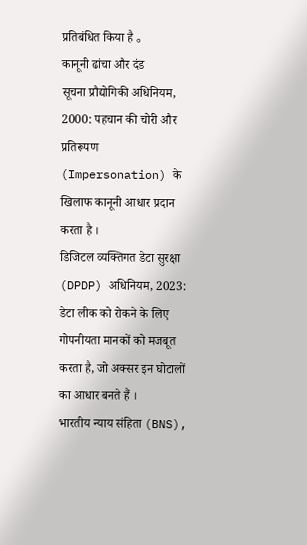प्रतिबंधित किया है 。
कानूनी ढांचा और दंड
सूचना प्रौद्योगिकी अधिनियम, 2000: पहचान की चोरी और प्रतिरूपण (Impersonation) के खिलाफ कानूनी आधार प्रदान करता है ।
डिजिटल व्यक्तिगत डेटा सुरक्षा (DPDP) अधिनियम, 2023: डेटा लीक को रोकने के लिए गोपनीयता मानकों को मजबूत करता है, जो अक्सर इन घोटालों का आधार बनते हैं ।
भारतीय न्याय संहिता (BNS),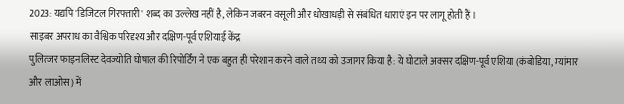2023: यद्यपि 'डिजिटल गिरफ्तारी' शब्द का उल्लेख नहीं है, लेकिन जबरन वसूली और धोखाधड़ी से संबंधित धाराएं इन पर लागू होती हैं ।
साइबर अपराध का वैश्विक परिदृश्य और दक्षिण-पूर्व एशियाई केंद्र
पुलित्जर फाइनलिस्ट देवज्योति घोषाल की रिपोर्टिंग ने एक बहुत ही परेशान करने वाले तथ्य को उजागर किया है: ये घोटाले अक्सर दक्षिण-पूर्व एशिया (कंबोडिया, म्यांमार और लाओस) में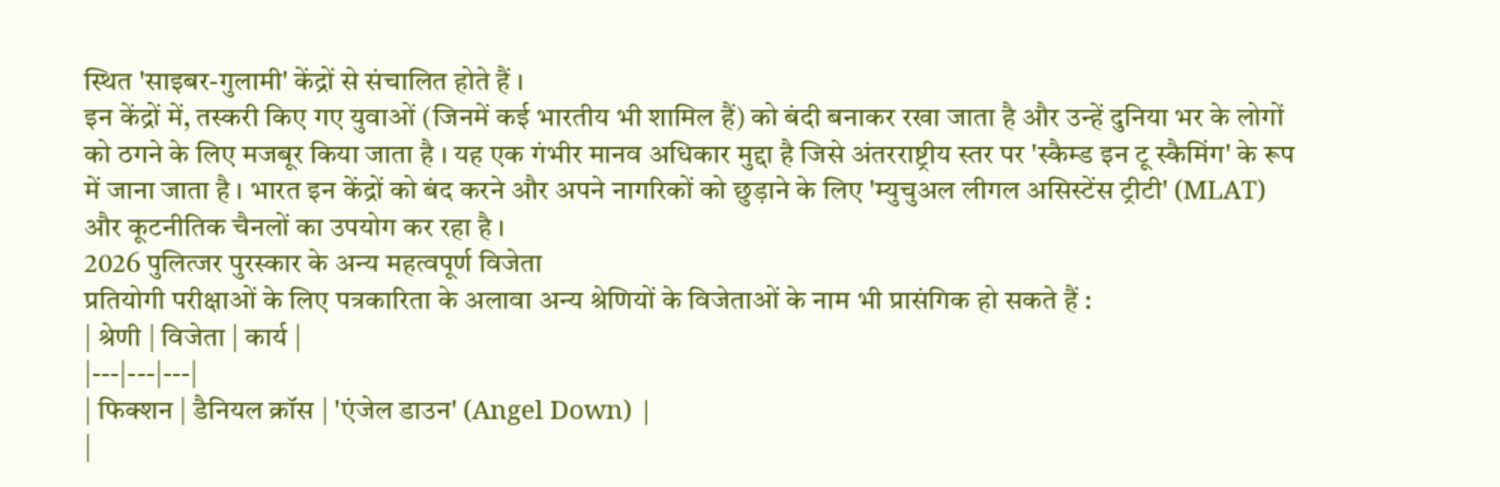स्थित 'साइबर-गुलामी' केंद्रों से संचालित होते हैं ।
इन केंद्रों में, तस्करी किए गए युवाओं (जिनमें कई भारतीय भी शामिल हैं) को बंदी बनाकर रखा जाता है और उन्हें दुनिया भर के लोगों को ठगने के लिए मजबूर किया जाता है । यह एक गंभीर मानव अधिकार मुद्दा है जिसे अंतरराष्ट्रीय स्तर पर 'स्कैम्ड इन टू स्कैमिंग' के रूप में जाना जाता है । भारत इन केंद्रों को बंद करने और अपने नागरिकों को छुड़ाने के लिए 'म्युचुअल लीगल असिस्टेंस ट्रीटी' (MLAT) और कूटनीतिक चैनलों का उपयोग कर रहा है ।
2026 पुलित्जर पुरस्कार के अन्य महत्वपूर्ण विजेता
प्रतियोगी परीक्षाओं के लिए पत्रकारिता के अलावा अन्य श्रेणियों के विजेताओं के नाम भी प्रासंगिक हो सकते हैं :
| श्रेणी | विजेता | कार्य |
|---|---|---|
| फिक्शन | डैनियल क्रॉस | 'एंजेल डाउन' (Angel Down) |
|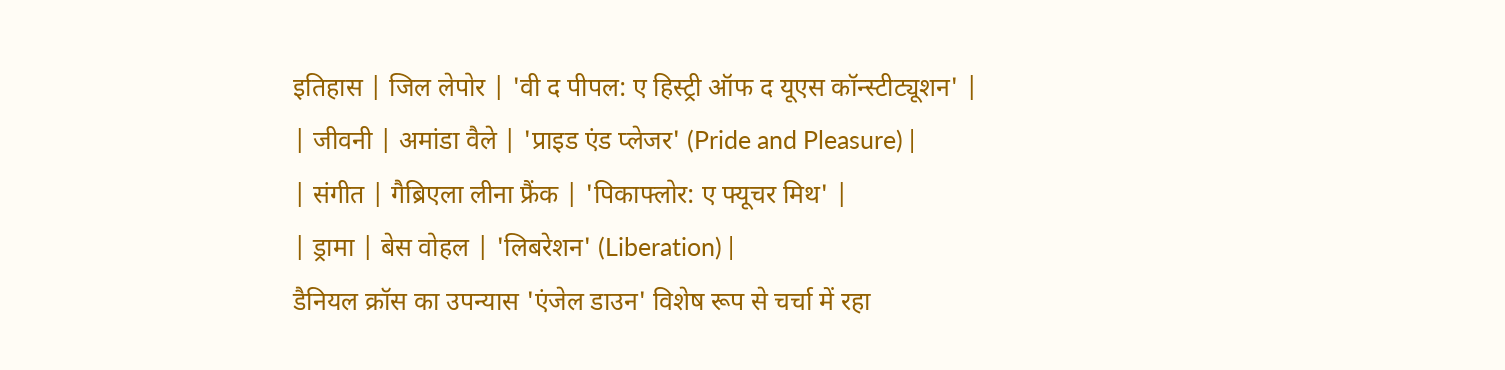इतिहास | जिल लेपोर | 'वी द पीपल: ए हिस्ट्री ऑफ द यूएस कॉन्स्टीट्यूशन' |
| जीवनी | अमांडा वैले | 'प्राइड एंड प्लेजर' (Pride and Pleasure) |
| संगीत | गैब्रिएला लीना फ्रैंक | 'पिकाफ्लोर: ए फ्यूचर मिथ' |
| ड्रामा | बेस वोहल | 'लिबरेशन' (Liberation) |
डैनियल क्रॉस का उपन्यास 'एंजेल डाउन' विशेष रूप से चर्चा में रहा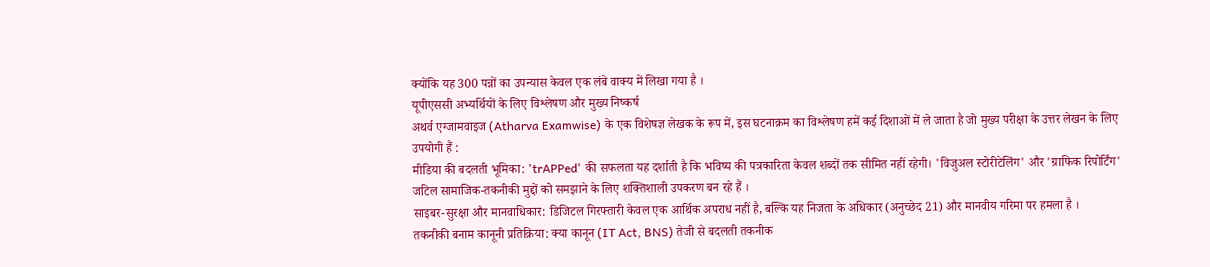क्योंकि यह 300 पन्नों का उपन्यास केवल एक लंबे वाक्य में लिखा गया है ।
यूपीएससी अभ्यर्थियों के लिए विश्लेषण और मुख्य निष्कर्ष
अथर्व एग्जामवाइज (Atharva Examwise) के एक विशेषज्ञ लेखक के रूप में, इस घटनाक्रम का विश्लेषण हमें कई दिशाओं में ले जाता है जो मुख्य परीक्षा के उत्तर लेखन के लिए उपयोगी हैं :
मीडिया की बदलती भूमिका: 'trAPPed' की सफलता यह दर्शाती है कि भविष्य की पत्रकारिता केवल शब्दों तक सीमित नहीं रहेगी। 'विजुअल स्टोरीटेलिंग' और 'ग्राफिक रिपोर्टिंग' जटिल सामाजिक-तकनीकी मुद्दों को समझाने के लिए शक्तिशाली उपकरण बन रहे हैं ।
साइबर-सुरक्षा और मानवाधिकार: डिजिटल गिरफ्तारी केवल एक आर्थिक अपराध नहीं है, बल्कि यह निजता के अधिकार (अनुच्छेद 21) और मानवीय गरिमा पर हमला है ।
तकनीकी बनाम कानूनी प्रतिक्रिया: क्या कानून (IT Act, BNS) तेजी से बदलती तकनीक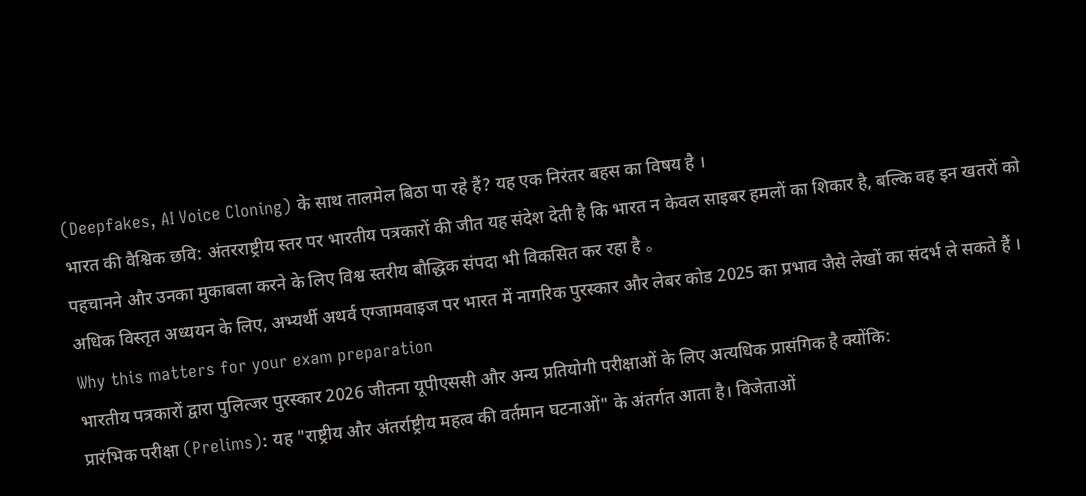(Deepfakes, AI Voice Cloning) के साथ तालमेल बिठा पा रहे हैं? यह एक निरंतर बहस का विषय है ।
भारत की वैश्विक छवि: अंतरराष्ट्रीय स्तर पर भारतीय पत्रकारों की जीत यह संदेश देती है कि भारत न केवल साइबर हमलों का शिकार है, बल्कि वह इन खतरों को पहचानने और उनका मुकाबला करने के लिए विश्व स्तरीय बौद्धिक संपदा भी विकसित कर रहा है 。
अधिक विस्तृत अध्ययन के लिए, अभ्यर्थी अथर्व एग्जामवाइज पर भारत में नागरिक पुरस्कार और लेबर कोड 2025 का प्रभाव जैसे लेखों का संदर्भ ले सकते हैं ।
Why this matters for your exam preparation
भारतीय पत्रकारों द्वारा पुलित्जर पुरस्कार 2026 जीतना यूपीएससी और अन्य प्रतियोगी परीक्षाओं के लिए अत्यधिक प्रासंगिक है क्योंकि:
प्रारंभिक परीक्षा (Prelims): यह "राष्ट्रीय और अंतर्राष्ट्रीय महत्व की वर्तमान घटनाओं" के अंतर्गत आता है। विजेताओं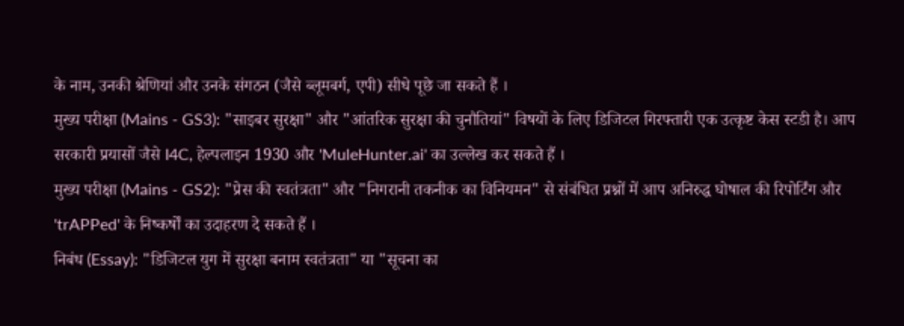के नाम, उनकी श्रेणियां और उनके संगठन (जैसे ब्लूमबर्ग, एपी) सीधे पूछे जा सकते हैं ।
मुख्य परीक्षा (Mains - GS3): "साइबर सुरक्षा" और "आंतरिक सुरक्षा की चुनौतियां" विषयों के लिए डिजिटल गिरफ्तारी एक उत्कृष्ट केस स्टडी है। आप सरकारी प्रयासों जैसे I4C, हेल्पलाइन 1930 और 'MuleHunter.ai' का उल्लेख कर सकते हैं ।
मुख्य परीक्षा (Mains - GS2): "प्रेस की स्वतंत्रता" और "निगरानी तकनीक का विनियमन" से संबंधित प्रश्नों में आप अनिरुद्ध घोषाल की रिपोर्टिंग और 'trAPPed' के निष्कर्षों का उदाहरण दे सकते हैं ।
निबंध (Essay): "डिजिटल युग में सुरक्षा बनाम स्वतंत्रता" या "सूचना का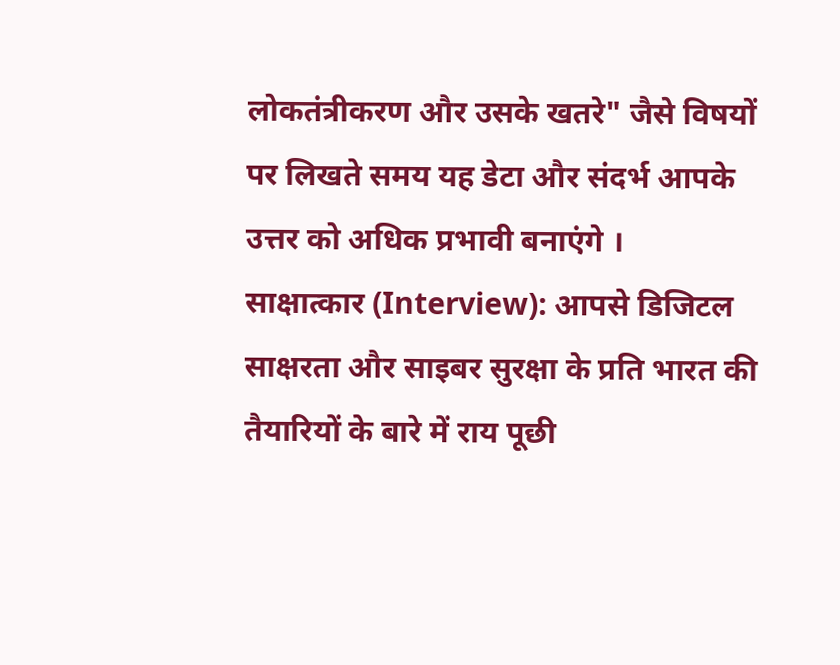लोकतंत्रीकरण और उसके खतरे" जैसे विषयों पर लिखते समय यह डेटा और संदर्भ आपके उत्तर को अधिक प्रभावी बनाएंगे ।
साक्षात्कार (Interview): आपसे डिजिटल साक्षरता और साइबर सुरक्षा के प्रति भारत की तैयारियों के बारे में राय पूछी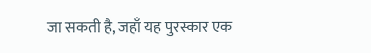जा सकती है, जहाँ यह पुरस्कार एक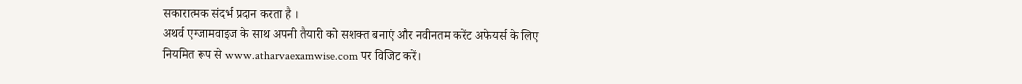सकारात्मक संदर्भ प्रदान करता है ।
अथर्व एग्जामवाइज के साथ अपनी तैयारी को सशक्त बनाएं और नवीनतम करेंट अफेयर्स के लिए नियमित रूप से www.atharvaexamwise.com पर विजिट करें।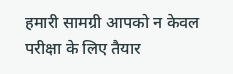हमारी सामग्री आपको न केवल परीक्षा के लिए तैयार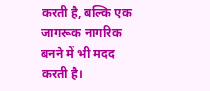करती है, बल्कि एक जागरूक नागरिक बनने में भी मदद करती है।